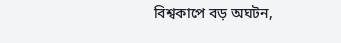বিশ্বকাপে বড় অঘটন,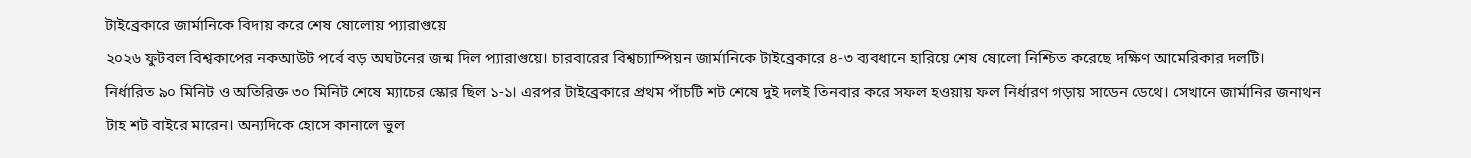টাইব্রেকারে জার্মানিকে বিদায় করে শেষ ষোলোয় প্যারাগুয়ে
২০২৬ ফুটবল বিশ্বকাপের নকআউট পর্বে বড় অঘটনের জন্ম দিল প্যারাগুয়ে। চারবারের বিশ্বচ্যাম্পিয়ন জার্মানিকে টাইব্রেকারে ৪-৩ ব্যবধানে হারিয়ে শেষ ষোলো নিশ্চিত করেছে দক্ষিণ আমেরিকার দলটি।
নির্ধারিত ৯০ মিনিট ও অতিরিক্ত ৩০ মিনিট শেষে ম্যাচের স্কোর ছিল ১-১। এরপর টাইব্রেকারে প্রথম পাঁচটি শট শেষে দুই দলই তিনবার করে সফল হওয়ায় ফল নির্ধারণ গড়ায় সাডেন ডেথে। সেখানে জার্মানির জনাথন টাহ শট বাইরে মারেন। অন্যদিকে হোসে কানালে ভুল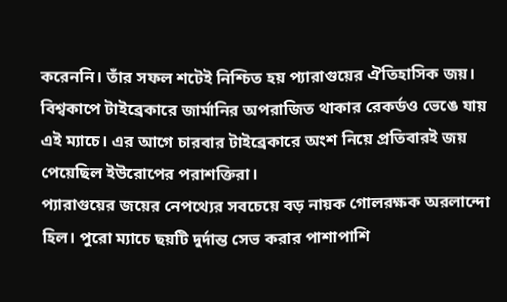করেননি। তাঁর সফল শটেই নিশ্চিত হয় প্যারাগুয়ের ঐতিহাসিক জয়।
বিশ্বকাপে টাইব্রেকারে জার্মানির অপরাজিত থাকার রেকর্ডও ভেঙে যায় এই ম্যাচে। এর আগে চারবার টাইব্রেকারে অংশ নিয়ে প্রতিবারই জয় পেয়েছিল ইউরোপের পরাশক্তিরা।
প্যারাগুয়ের জয়ের নেপথ্যের সবচেয়ে বড় নায়ক গোলরক্ষক অরলান্দো হিল। পুরো ম্যাচে ছয়টি দুর্দান্ত সেভ করার পাশাপাশি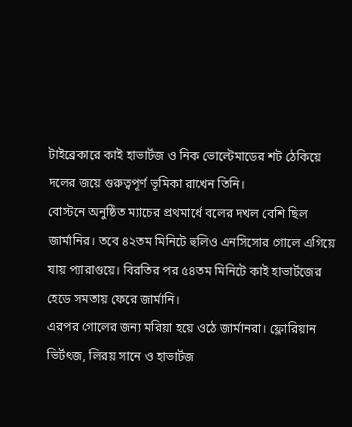টাইব্রেকারে কাই হাভার্টজ ও নিক ভোল্টেমাডের শট ঠেকিয়ে দলের জয়ে গুরুত্বপূর্ণ ভূমিকা রাখেন তিনি।
বোস্টনে অনুষ্ঠিত ম্যাচের প্রথমার্ধে বলের দখল বেশি ছিল জার্মানির। তবে ৪২তম মিনিটে হুলিও এনসিসোর গোলে এগিয়ে যায় প্যারাগুয়ে। বিরতির পর ৫৪তম মিনিটে কাই হাভার্টজের হেডে সমতায় ফেরে জার্মানি।
এরপর গোলের জন্য মরিয়া হয়ে ওঠে জার্মানরা। ফ্লোরিয়ান ভির্টৎজ, লিরয় সানে ও হাভার্টজ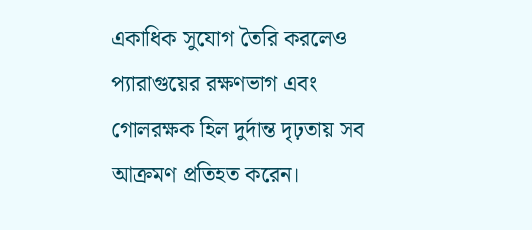একাধিক সুযোগ তৈরি করলেও প্যারাগুয়ের রক্ষণভাগ এবং গোলরক্ষক হিল দুর্দান্ত দৃঢ়তায় সব আক্রমণ প্রতিহত করেন।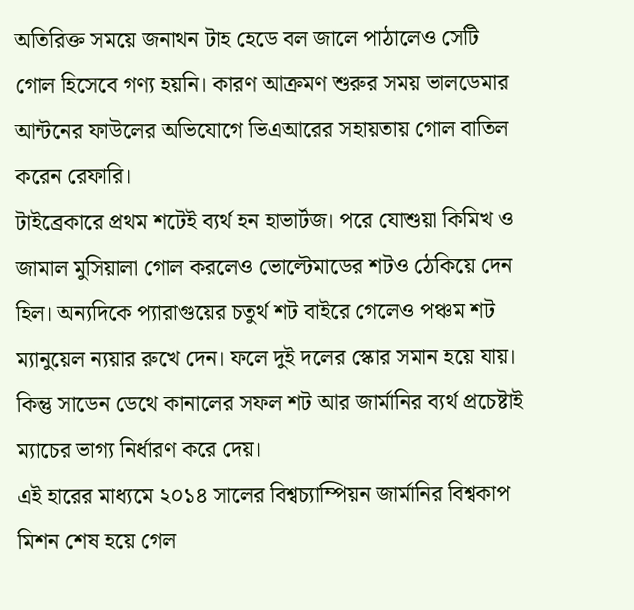অতিরিক্ত সময়ে জনাথন টাহ হেডে বল জালে পাঠালেও সেটি গোল হিসেবে গণ্য হয়নি। কারণ আক্রমণ শুরুর সময় ভালডেমার আন্টনের ফাউলের অভিযোগে ভিএআরের সহায়তায় গোল বাতিল করেন রেফারি।
টাইব্রেকারে প্রথম শটেই ব্যর্থ হন হাভার্টজ। পরে যোশুয়া কিমিখ ও জামাল মুসিয়ালা গোল করলেও ভোল্টেমাডের শটও ঠেকিয়ে দেন হিল। অন্যদিকে প্যারাগুয়ের চতুর্থ শট বাইরে গেলেও পঞ্চম শট ম্যানুয়েল ন্যয়ার রুখে দেন। ফলে দুই দলের স্কোর সমান হয়ে যায়। কিন্তু সাডেন ডেথে কানালের সফল শট আর জার্মানির ব্যর্থ প্রচেষ্টাই ম্যাচের ভাগ্য নির্ধারণ করে দেয়।
এই হারের মাধ্যমে ২০১৪ সালের বিশ্বচ্যাম্পিয়ন জার্মানির বিশ্বকাপ মিশন শেষ হয়ে গেল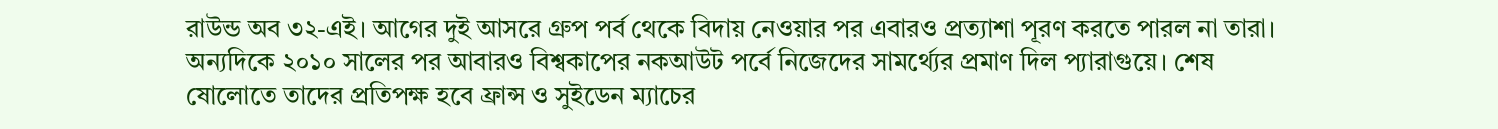রাউন্ড অব ৩২-এই। আগের দুই আসরে গ্রুপ পর্ব থেকে বিদায় নেওয়ার পর এবারও প্রত্যাশা পূরণ করতে পারল না তারা।
অন্যদিকে ২০১০ সালের পর আবারও বিশ্বকাপের নকআউট পর্বে নিজেদের সামর্থ্যের প্রমাণ দিল প্যারাগুয়ে। শেষ ষোলোতে তাদের প্রতিপক্ষ হবে ফ্রান্স ও সুইডেন ম্যাচের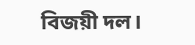বিজয়ী দল।